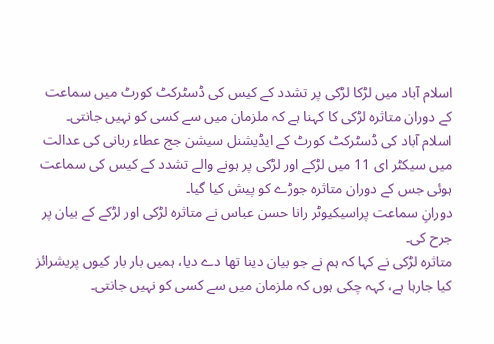اسلام آباد میں لڑکا لڑکی پر تشدد کے کیس کی ڈسٹرکٹ کورٹ میں سماعت کے دوران متاثرہ لڑکی کا کہنا ہے کہ ملزمان میں سے کسی کو نہیں جانتی۔
اسلام آباد کی ڈسٹرکٹ کورٹ کے ایڈیشنل سیشن جج عطاء ربانی کی عدالت میں سیکٹر ای 11 میں لڑکے اور لڑکی پر ہونے والے تشدد کے کیس کی سماعت ہوئی جس کے دوران متاثرہ جوڑے کو پیش کیا گیا۔
دورانِ سماعت پراسیکیوٹر رانا حسن عباس نے متاثرہ لڑکی اور لڑکے کے بیان پر جرح کی۔
متاثرہ لڑکی نے کہا کہ ہم نے جو بیان دینا تھا دے دیا، ہمیں بار بار کیوں پریشرائز کیا جارہا ہے، کہہ چکی ہوں کہ ملزمان میں سے کسی کو نہیں جانتی۔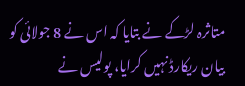متاثرہ لڑکے نے بتایا کہ اس نے 8 جولائی کو بیان ریکارڈ نہیں کرایا، پولیس نے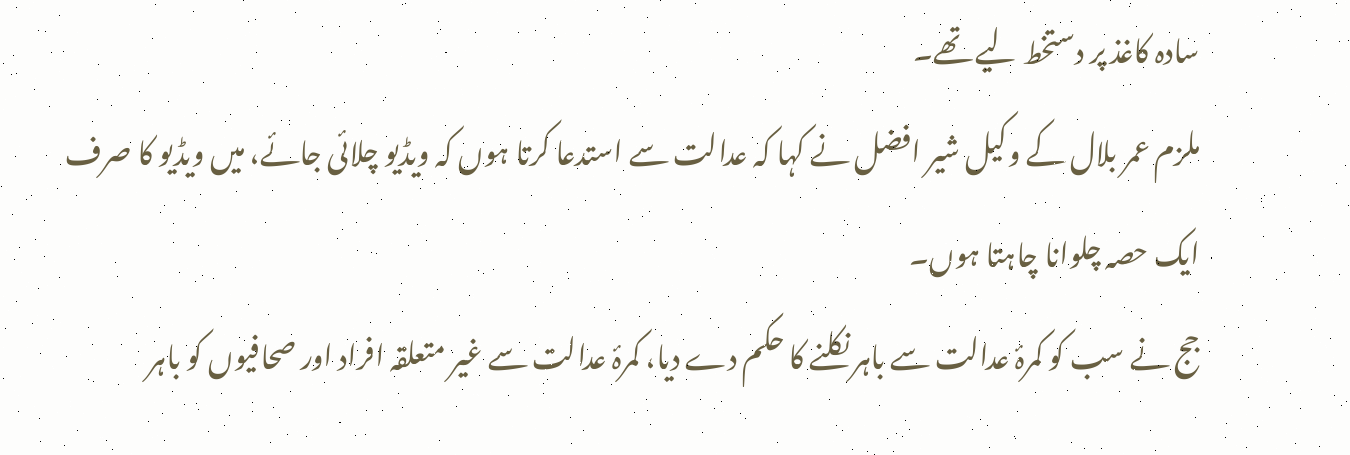سادہ کاغذ پر دستخط لیے تھے۔
ملزم عمر بلال کے وکیل شیر افضل نے کہا کہ عدالت سے استدعا کرتا ہوں کہ ویڈیو چلائی جائے، میں ویڈیو کا صرف ایک حصہ چلوانا چاہتا ہوں۔
جج نے سب کو کمرۂ عدالت سے باہر نکلنے کا حکم دے دیا، کمرۂ عدالت سے غیر متعلقہ افراد اور صحافیوں کو باہر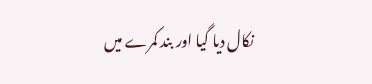نکال دیا گیا اور بند کمرے میں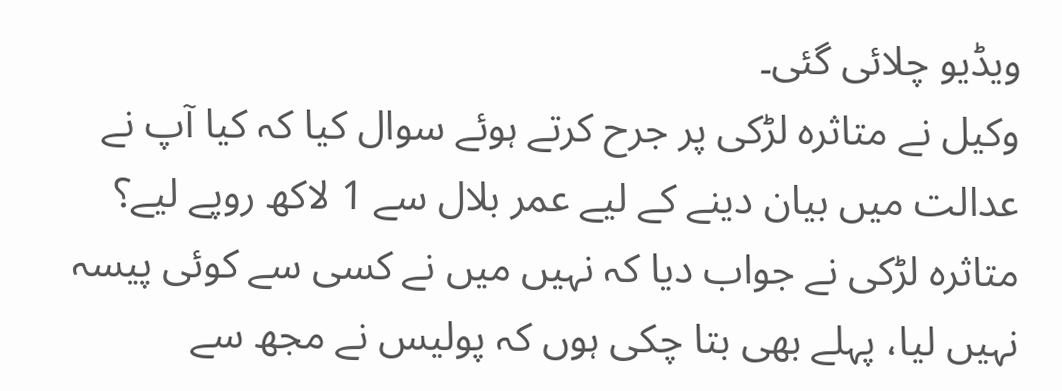ویڈیو چلائی گئی۔
وکیل نے متاثرہ لڑکی پر جرح کرتے ہوئے سوال کیا کہ کیا آپ نے عدالت میں بیان دینے کے لیے عمر بلال سے 1 لاکھ روپے لیے؟
متاثرہ لڑکی نے جواب دیا کہ نہیں میں نے کسی سے کوئی پیسہ نہیں لیا، پہلے بھی بتا چکی ہوں کہ پولیس نے مجھ سے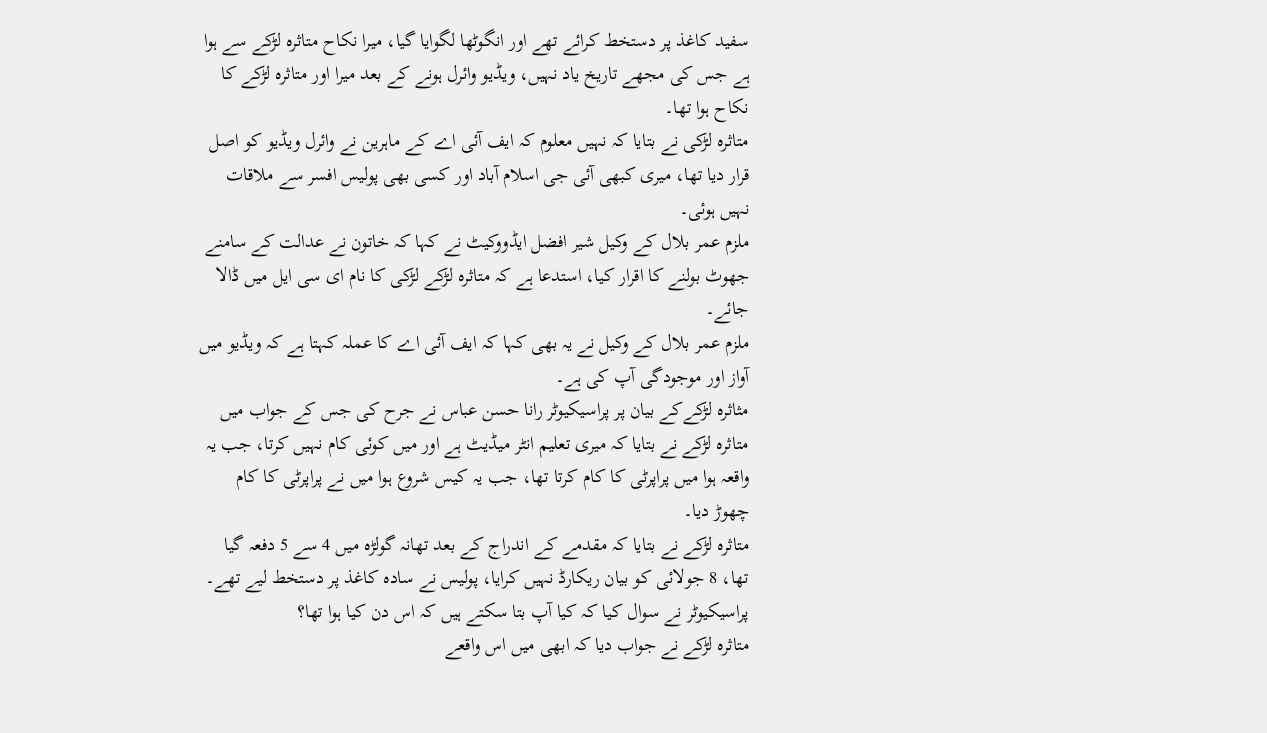سفید کاغذ پر دستخط کرائے تھے اور انگوٹھا لگوایا گیا، میرا نکاح متاثرہ لڑکے سے ہوا ہے جس کی مجھے تاریخ یاد نہیں، ویڈیو وائرل ہونے کے بعد میرا اور متاثرہ لڑکے کا نکاح ہوا تھا۔
متاثرہ لڑکی نے بتایا کہ نہیں معلوم کہ ایف آئی اے کے ماہرین نے وائرل ویڈیو کو اصل قرار دیا تھا، میری کبھی آئی جی اسلام آباد اور کسی بھی پولیس افسر سے ملاقات نہیں ہوئی۔
ملزم عمر بلال کے وکیل شیر افضل ایڈووکیٹ نے کہا کہ خاتون نے عدالت کے سامنے جھوٹ بولنے کا اقرار کیا، استدعا ہے کہ متاثرہ لڑکے لڑکی کا نام ای سی ایل میں ڈالا جائے۔
ملزم عمر بلال کے وکیل نے یہ بھی کہا کہ ایف آئی اے کا عملہ کہتا ہے کہ ویڈیو میں آواز اور موجودگی آپ کی ہے۔
مثاثرہ لڑکےکے بیان پر پراسیکیوٹر رانا حسن عباس نے جرح کی جس کے جواب میں متاثرہ لڑکے نے بتایا کہ میری تعلیم انٹر میڈیٹ ہے اور میں کوئی کام نہیں کرتا، جب یہ واقعہ ہوا میں پراپرٹی کا کام کرتا تھا، جب یہ کیس شروع ہوا میں نے پراپرٹی کا کام چھوڑ دیا۔
متاثرہ لڑکے نے بتایا کہ مقدمے کے اندراج کے بعد تھانہ گولڑہ میں 4 سے 5 دفعہ گیا تھا، 8 جولائی کو بیان ریکارڈ نہیں کرایا، پولیس نے سادہ کاغذ پر دستخط لیے تھے۔
پراسیکیوٹر نے سوال کیا کہ کیا آپ بتا سکتے ہیں کہ اس دن کیا ہوا تھا؟
متاثرہ لڑکے نے جواب دیا کہ ابھی میں اس واقعے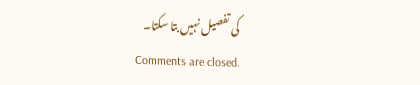کی تفصیل نہیں بتا سکتا۔
Comments are closed.